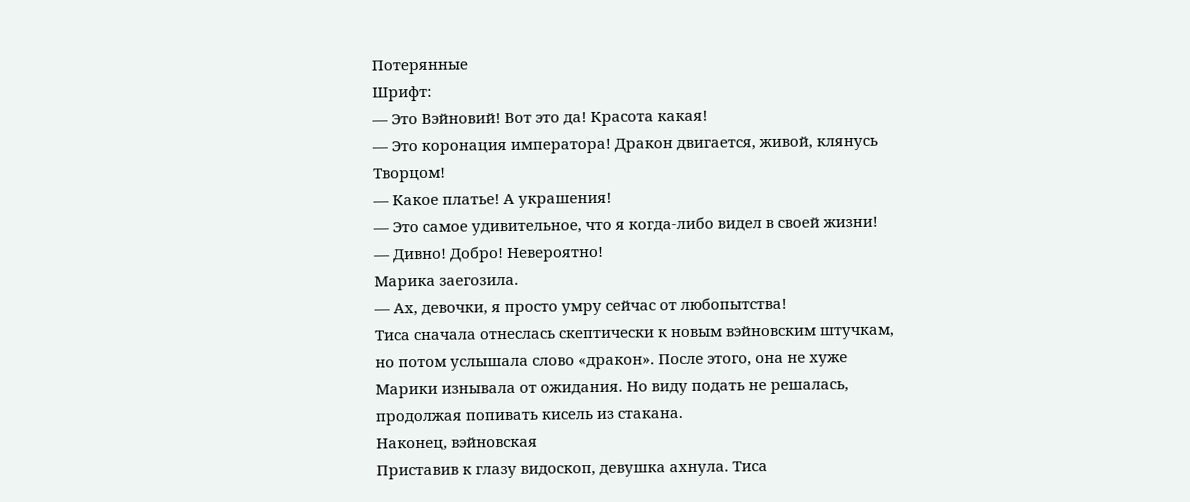Потерянные
Шрифт:
— Это Вэйновий! Вот это да! Красота какая!
— Это коронация императора! Дракон двигается, живой, клянусь Творцом!
— Какое платье! А украшения!
— Это самое удивительное, что я когда-либо видел в своей жизни!
— Дивно! Добро! Невероятно!
Марика заегозила.
— Ах, девочки, я просто умру сейчас от любопытства!
Тиса сначала отнеслась скептически к новым вэйновским штучкам, но потом услышала слово «дракон». После этого, она не хуже Марики изнывала от ожидания. Но виду подать не решалась, продолжая попивать кисель из стакана.
Наконец, вэйновская
Приставив к глазу видоскоп, девушка ахнула. Тиса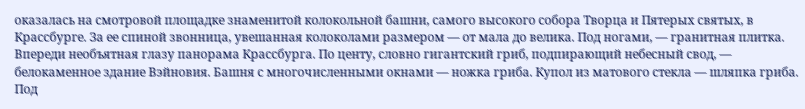оказалась на смотровой площадке знаменитой колокольной башни, самого высокого собора Творца и Пятерых святых, в Крассбурге. За ее спиной звонница, увешанная колоколами размером — от мала до велика. Под ногами, — гранитная плитка. Впереди необъятная глазу панорама Крассбурга. По центу, словно гигантский гриб, подпирающий небесный свод, — белокаменное здание Вэйновия. Башня с многочисленными окнами — ножка гриба. Купол из матового стекла — шляпка гриба. Под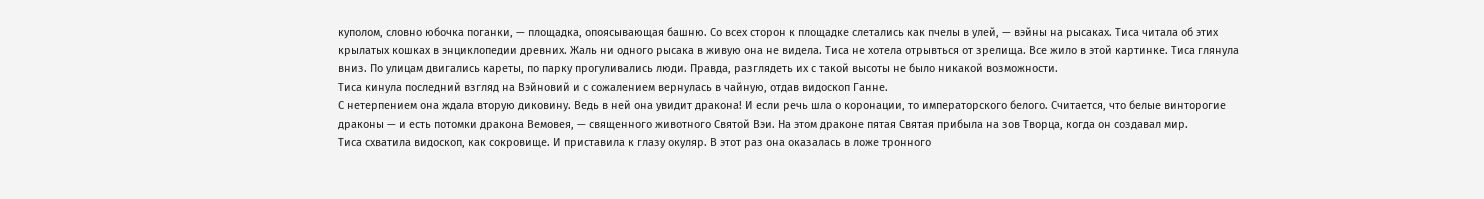куполом, словно юбочка поганки, — площадка, опоясывающая башню. Со всех сторон к площадке слетались как пчелы в улей, — вэйны на рысаках. Тиса читала об этих крылатых кошках в энциклопедии древних. Жаль ни одного рысака в живую она не видела. Тиса не хотела отрывться от зрелища. Все жило в этой картинке. Тиса глянула вниз. По улицам двигались кареты, по парку прогуливались люди. Правда, разглядеть их с такой высоты не было никакой возможности.
Тиса кинула последний взгляд на Вэйновий и с сожалением вернулась в чайную, отдав видоскоп Ганне.
С нетерпением она ждала вторую диковину. Ведь в ней она увидит дракона! И если речь шла о коронации, то императорского белого. Считается, что белые винторогие драконы — и есть потомки дракона Вемовея, — священного животного Святой Вэи. На этом драконе пятая Святая прибыла на зов Творца, когда он создавал мир.
Тиса схватила видоскоп, как сокровище. И приставила к глазу окуляр. В этот раз она оказалась в ложе тронного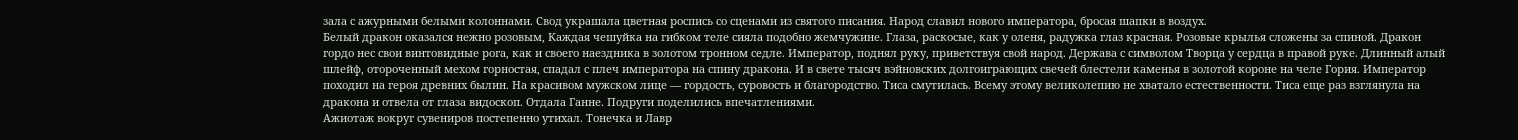зала с ажурными белыми колоннами. Свод украшала цветная роспись со сценами из святого писания. Народ славил нового императора, бросая шапки в воздух.
Белый дракон оказался нежно розовым, Каждая чешуйка на гибком теле сияла подобно жемчужине. Глаза, раскосые, как у оленя, радужка глаз красная. Розовые крылья сложены за спиной. Дракон гордо нес свои винтовидные рога, как и своего наездника в золотом тронном седле. Император, поднял руку, приветствуя свой народ. Держава с символом Творца у сердца в правой руке. Длинный алый шлейф, отороченный мехом горностая, спадал с плеч императора на спину дракона. И в свете тысяч вэйновских долгоиграющих свечей блестели каменья в золотой короне на челе Гория. Император походил на героя древних былин. На красивом мужском лице — гордость, суровость и благородство. Тиса смутилась. Всему этому великолепию не хватало естественности. Тиса еще раз взглянула на дракона и отвела от глаза видоскоп. Отдала Ганне. Подруги поделились впечатлениями.
Ажиотаж вокруг сувениров постепенно утихал. Тонечка и Лавр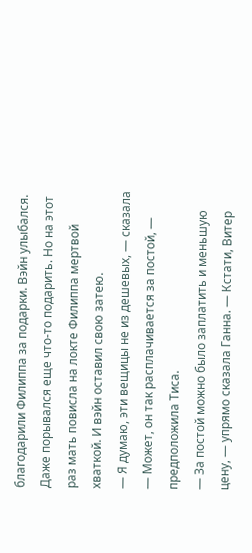благодарили Филиппа за подарки. Вэйн улыбался. Даже порывался еще что-то подарить. Но на этот раз мать повисла на локте Филиппа мертвой хваткой. И вэйн оставил свою затею.
— Я думаю, эти вещицы не из дешевых, — сказала
— Может, он так расплачивается за постой, — предположила Тиса.
— За постой можно было заплатить и меньшую цену, — упрямо сказала Ганна. — Кстати, Витер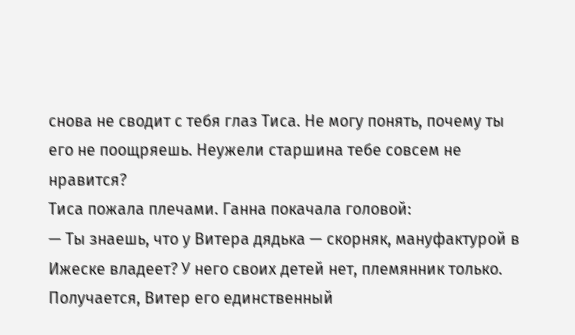снова не сводит с тебя глаз Тиса. Не могу понять, почему ты его не поощряешь. Неужели старшина тебе совсем не нравится?
Тиса пожала плечами. Ганна покачала головой:
— Ты знаешь, что у Витера дядька — скорняк, мануфактурой в Ижеске владеет? У него своих детей нет, племянник только. Получается, Витер его единственный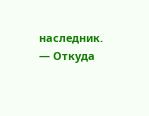наследник.
— Откуда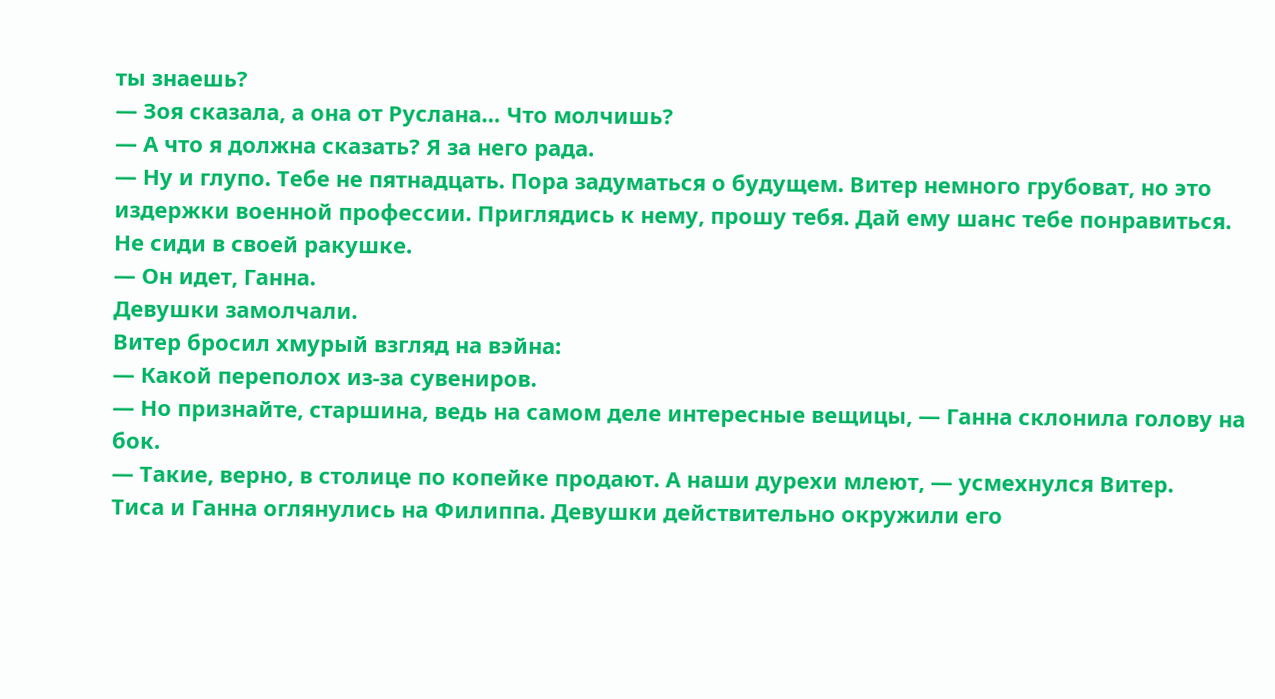ты знаешь?
— Зоя сказала, а она от Руслана… Что молчишь?
— А что я должна сказать? Я за него рада.
— Ну и глупо. Тебе не пятнадцать. Пора задуматься о будущем. Витер немного грубоват, но это издержки военной профессии. Приглядись к нему, прошу тебя. Дай ему шанс тебе понравиться. Не сиди в своей ракушке.
— Он идет, Ганна.
Девушки замолчали.
Витер бросил хмурый взгляд на вэйна:
— Какой переполох из-за сувениров.
— Но признайте, старшина, ведь на самом деле интересные вещицы, — Ганна склонила голову на бок.
— Такие, верно, в столице по копейке продают. А наши дурехи млеют, — усмехнулся Витер.
Тиса и Ганна оглянулись на Филиппа. Девушки действительно окружили его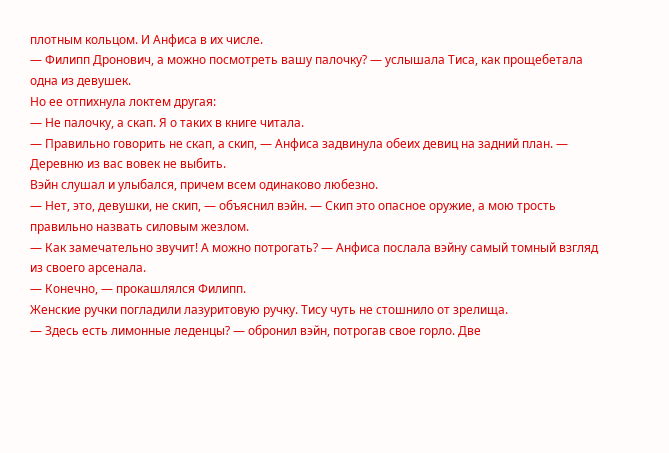плотным кольцом. И Анфиса в их числе.
— Филипп Дронович, а можно посмотреть вашу палочку? — услышала Тиса, как прощебетала одна из девушек.
Но ее отпихнула локтем другая:
— Не палочку, а скап. Я о таких в книге читала.
— Правильно говорить не скап, а скип, — Анфиса задвинула обеих девиц на задний план. — Деревню из вас вовек не выбить.
Вэйн слушал и улыбался, причем всем одинаково любезно.
— Нет, это, девушки, не скип, — объяснил вэйн. — Скип это опасное оружие, а мою трость правильно назвать силовым жезлом.
— Как замечательно звучит! А можно потрогать? — Анфиса послала вэйну самый томный взгляд из своего арсенала.
— Конечно, — прокашлялся Филипп.
Женские ручки погладили лазуритовую ручку. Тису чуть не стошнило от зрелища.
— Здесь есть лимонные леденцы? — обронил вэйн, потрогав свое горло. Две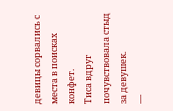девицы сорвались с места в поисках конфет.
Тиса вдруг почувствовала стыд за девушек.
—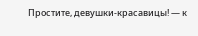Простите, девушки-красавицы! — к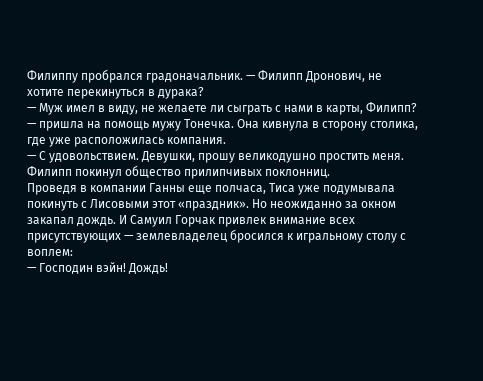Филиппу пробрался градоначальник. — Филипп Дронович, не хотите перекинуться в дурака?
— Муж имел в виду, не желаете ли сыграть с нами в карты, Филипп? — пришла на помощь мужу Тонечка. Она кивнула в сторону столика, где уже расположилась компания.
— С удовольствием. Девушки, прошу великодушно простить меня.
Филипп покинул общество прилипчивых поклонниц.
Проведя в компании Ганны еще полчаса, Тиса уже подумывала покинуть с Лисовыми этот «праздник». Но неожиданно за окном закапал дождь. И Самуил Горчак привлек внимание всех присутствующих — землевладелец бросился к игральному столу с воплем:
— Господин вэйн! Дождь!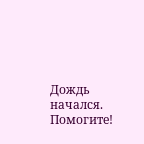Дождь начался. Помогите!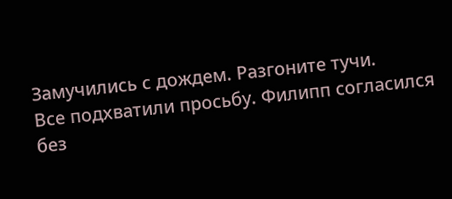Замучились с дождем. Разгоните тучи.
Все подхватили просьбу. Филипп согласился без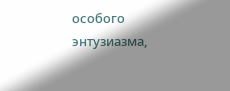особого энтузиазма,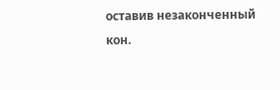оставив незаконченный кон.